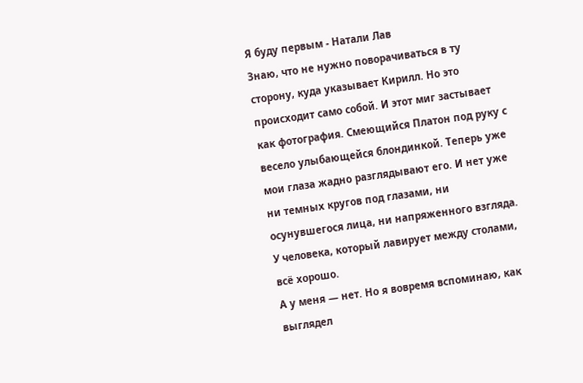Я буду первым - Натали Лав
Знаю, что не нужно поворачиваться в ту сторону, куда указывает Кирилл. Но это происходит само собой. И этот миг застывает как фотография. Смеющийся Платон под руку с весело улыбающейся блондинкой. Теперь уже мои глаза жадно разглядывают его. И нет уже ни темных кругов под глазами, ни осунувшегося лица, ни напряженного взгляда. У человека, который лавирует между столами, всё хорошо.
А у меня — нет. Но я вовремя вспоминаю, как выглядел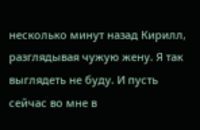несколько минут назад Кирилл, разглядывая чужую жену. Я так выглядеть не буду. И пусть сейчас во мне в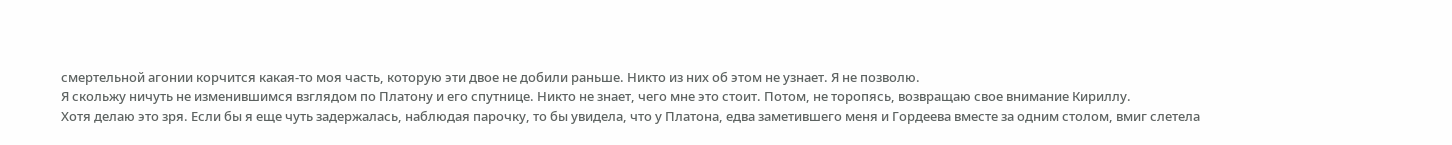смертельной агонии корчится какая-то моя часть, которую эти двое не добили раньше. Никто из них об этом не узнает. Я не позволю.
Я скольжу ничуть не изменившимся взглядом по Платону и его спутнице. Никто не знает, чего мне это стоит. Потом, не торопясь, возвращаю свое внимание Кириллу.
Хотя делаю это зря. Если бы я еще чуть задержалась, наблюдая парочку, то бы увидела, что у Платона, едва заметившего меня и Гордеева вместе за одним столом, вмиг слетела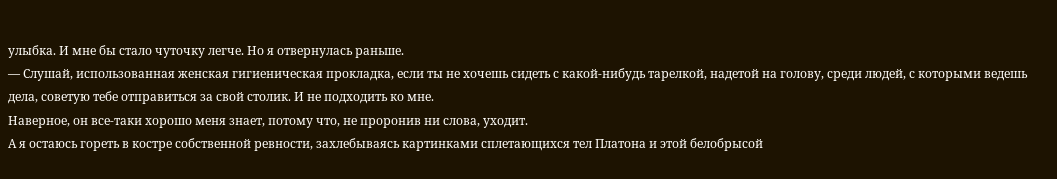улыбка. И мне бы стало чуточку легче. Но я отвернулась раньше.
— Слушай, использованная женская гигиеническая прокладка, если ты не хочешь сидеть с какой-нибудь тарелкой, надетой на голову, среди людей, с которыми ведешь дела, советую тебе отправиться за свой столик. И не подходить ко мне.
Наверное, он все-таки хорошо меня знает, потому что, не проронив ни слова, уходит.
А я остаюсь гореть в костре собственной ревности, захлебываясь картинками сплетающихся тел Платона и этой белобрысой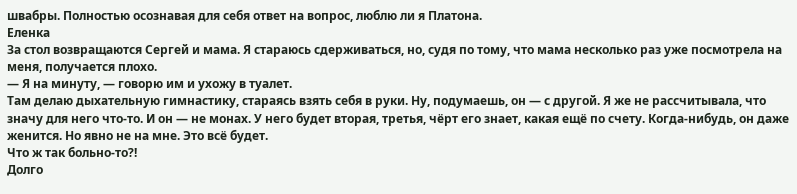швабры. Полностью осознавая для себя ответ на вопрос, люблю ли я Платона.
Еленка
За стол возвращаются Сергей и мама. Я стараюсь сдерживаться, но, судя по тому, что мама несколько раз уже посмотрела на меня, получается плохо.
— Я на минуту, — говорю им и ухожу в туалет.
Там делаю дыхательную гимнастику, стараясь взять себя в руки. Ну, подумаешь, он — с другой. Я же не рассчитывала, что значу для него что-то. И он — не монах. У него будет вторая, третья, чёрт его знает, какая ещё по счету. Когда-нибудь, он даже женится. Но явно не на мне. Это всё будет.
Что ж так больно-то?!
Долго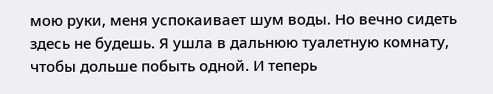мою руки, меня успокаивает шум воды. Но вечно сидеть здесь не будешь. Я ушла в дальнюю туалетную комнату, чтобы дольше побыть одной. И теперь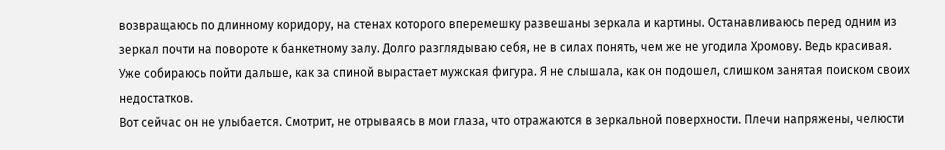возвращаюсь по длинному коридору, на стенах которого вперемешку развешаны зеркала и картины. Останавливаюсь перед одним из зеркал почти на повороте к банкетному залу. Долго разглядываю себя, не в силах понять, чем же не угодила Хромову. Ведь красивая.
Уже собираюсь пойти дальше, как за спиной вырастает мужская фигура. Я не слышала, как он подошел, слишком занятая поиском своих недостатков.
Вот сейчас он не улыбается. Смотрит, не отрываясь в мои глаза, что отражаются в зеркальной поверхности. Плечи напряжены, челюсти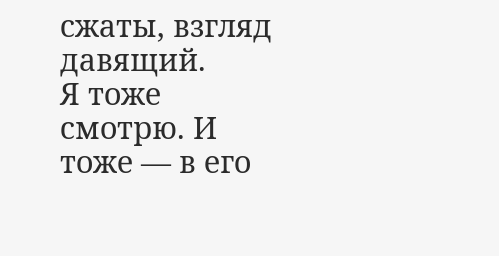сжаты, взгляд давящий.
Я тоже смотрю. И тоже — в его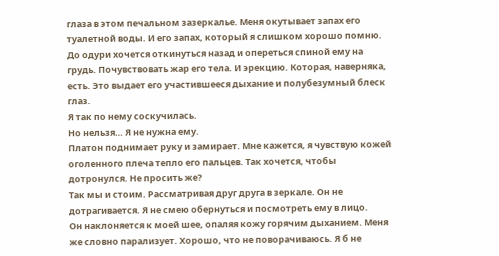глаза в этом печальном зазеркалье. Меня окутывает запах его туалетной воды. И его запах, который я слишком хорошо помню. До одури хочется откинуться назад и опереться спиной ему на грудь. Почувствовать жар его тела. И эрекцию. Которая, наверняка, есть. Это выдает его участившееся дыхание и полубезумный блеск глаз.
Я так по нему соскучилась.
Но нельзя… Я не нужна ему.
Платон поднимает руку и замирает. Мне кажется, я чувствую кожей оголенного плеча тепло его пальцев. Так хочется, чтобы дотронулся. Не просить же?
Так мы и стоим. Рассматривая друг друга в зеркале. Он не дотрагивается. Я не смею обернуться и посмотреть ему в лицо.
Он наклоняется к моей шее, опаляя кожу горячим дыханием. Меня же словно парализует. Хорошо, что не поворачиваюсь. Я б не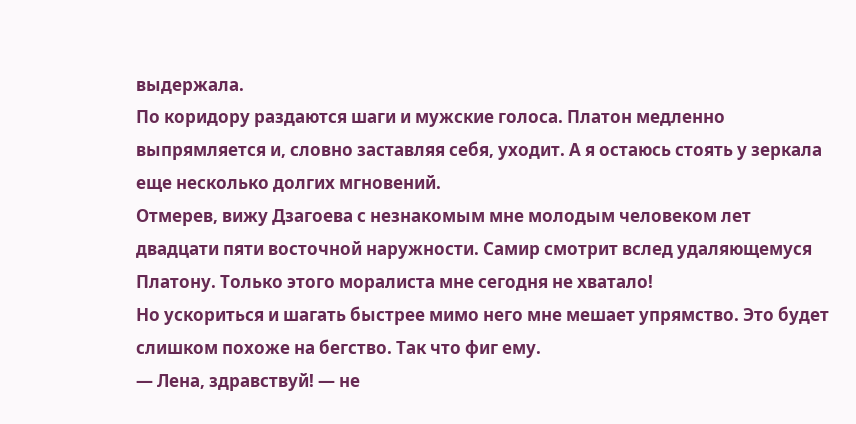выдержала.
По коридору раздаются шаги и мужские голоса. Платон медленно выпрямляется и, словно заставляя себя, уходит. А я остаюсь стоять у зеркала еще несколько долгих мгновений.
Отмерев, вижу Дзагоева с незнакомым мне молодым человеком лет двадцати пяти восточной наружности. Самир смотрит вслед удаляющемуся Платону. Только этого моралиста мне сегодня не хватало!
Но ускориться и шагать быстрее мимо него мне мешает упрямство. Это будет слишком похоже на бегство. Так что фиг ему.
— Лена, здравствуй! — не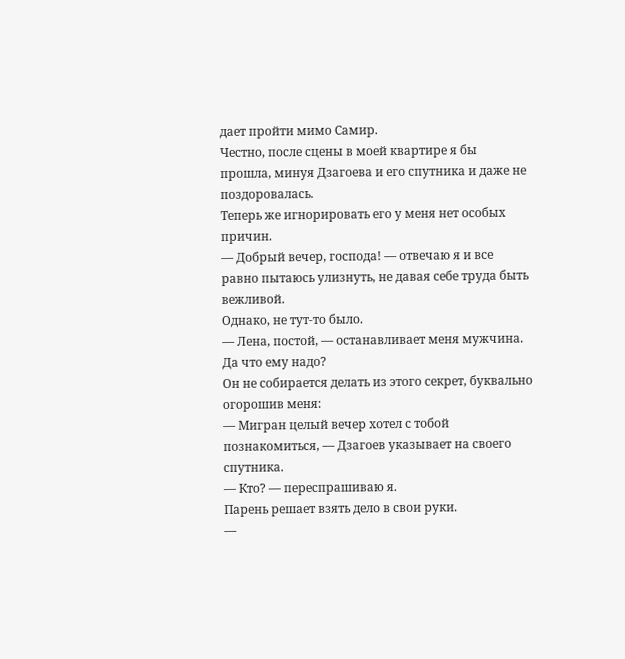дает пройти мимо Самир.
Честно, после сцены в моей квартире я бы прошла, минуя Дзагоева и его спутника и даже не поздоровалась.
Теперь же игнорировать его у меня нет особых причин.
— Добрый вечер, господа! — отвечаю я и все равно пытаюсь улизнуть, не давая себе труда быть вежливой.
Однако, не тут-то было.
— Лена, постой, — останавливает меня мужчина.
Да что ему надо?
Он не собирается делать из этого секрет, буквально огорошив меня:
— Мигран целый вечер хотел с тобой познакомиться, — Дзагоев указывает на своего спутника.
— Кто? — переспрашиваю я.
Парень решает взять дело в свои руки.
—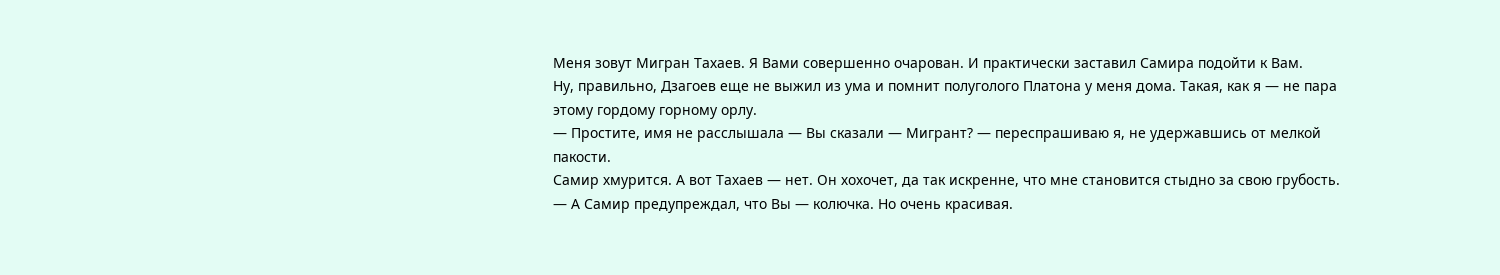Меня зовут Мигран Тахаев. Я Вами совершенно очарован. И практически заставил Самира подойти к Вам.
Ну, правильно, Дзагоев еще не выжил из ума и помнит полуголого Платона у меня дома. Такая, как я — не пара этому гордому горному орлу.
— Простите, имя не расслышала — Вы сказали — Мигрант? — переспрашиваю я, не удержавшись от мелкой пакости.
Самир хмурится. А вот Тахаев — нет. Он хохочет, да так искренне, что мне становится стыдно за свою грубость.
— А Самир предупреждал, что Вы — колючка. Но очень красивая.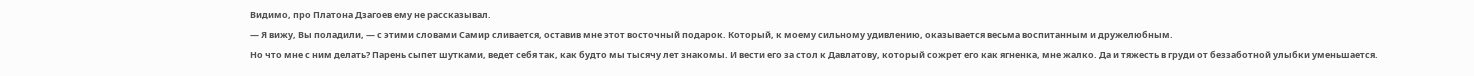Видимо, про Платона Дзагоев ему не рассказывал.
— Я вижу, Вы поладили, — с этими словами Самир сливается, оставив мне этот восточный подарок. Который, к моему сильному удивлению, оказывается весьма воспитанным и дружелюбным.
Но что мне с ним делать? Парень сыпет шутками, ведет себя так, как будто мы тысячу лет знакомы. И вести его за стол к Давлатову, который сожрет его как ягненка, мне жалко. Да и тяжесть в груди от беззаботной улыбки уменьшается.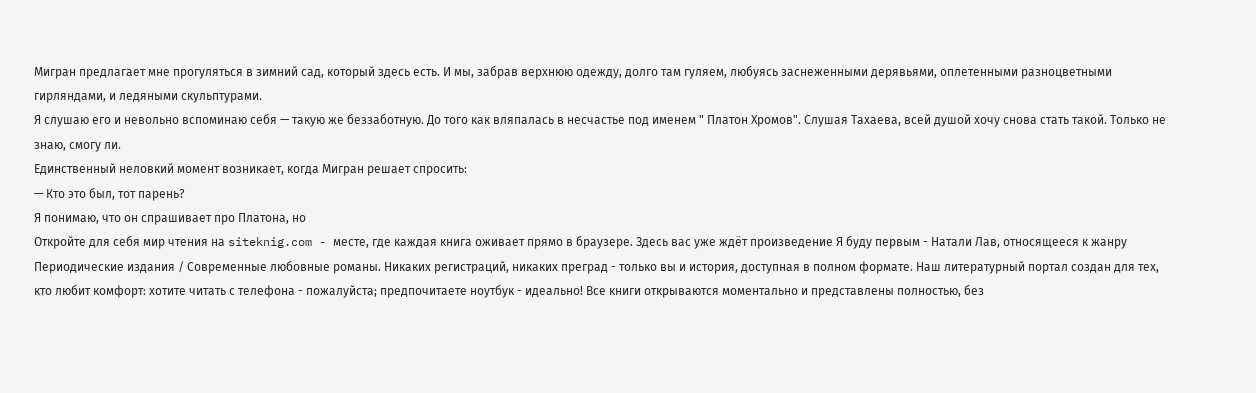Мигран предлагает мне прогуляться в зимний сад, который здесь есть. И мы, забрав верхнюю одежду, долго там гуляем, любуясь заснеженными дерявьями, оплетенными разноцветными гирляндами, и ледяными скульптурами.
Я слушаю его и невольно вспоминаю себя — такую же беззаботную. До того как вляпалась в несчастье под именем " Платон Хромов". Слушая Тахаева, всей душой хочу снова стать такой. Только не знаю, смогу ли.
Единственный неловкий момент возникает, когда Мигран решает спросить:
— Кто это был, тот парень?
Я понимаю, что он спрашивает про Платона, но
Откройте для себя мир чтения на siteknig.com - месте, где каждая книга оживает прямо в браузере. Здесь вас уже ждёт произведение Я буду первым - Натали Лав, относящееся к жанру Периодические издания / Современные любовные романы. Никаких регистраций, никаких преград - только вы и история, доступная в полном формате. Наш литературный портал создан для тех, кто любит комфорт: хотите читать с телефона - пожалуйста; предпочитаете ноутбук - идеально! Все книги открываются моментально и представлены полностью, без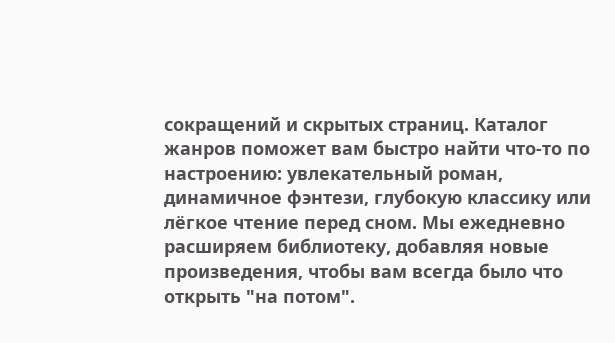сокращений и скрытых страниц. Каталог жанров поможет вам быстро найти что-то по настроению: увлекательный роман, динамичное фэнтези, глубокую классику или лёгкое чтение перед сном. Мы ежедневно расширяем библиотеку, добавляя новые произведения, чтобы вам всегда было что открыть "на потом".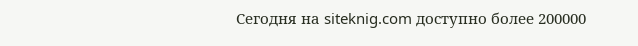Сегодня на siteknig.com доступно более 200000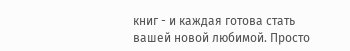книг - и каждая готова стать вашей новой любимой. Просто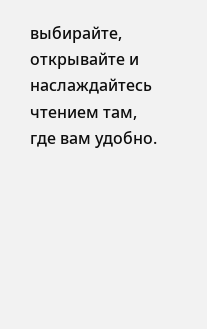выбирайте, открывайте и наслаждайтесь чтением там, где вам удобно.